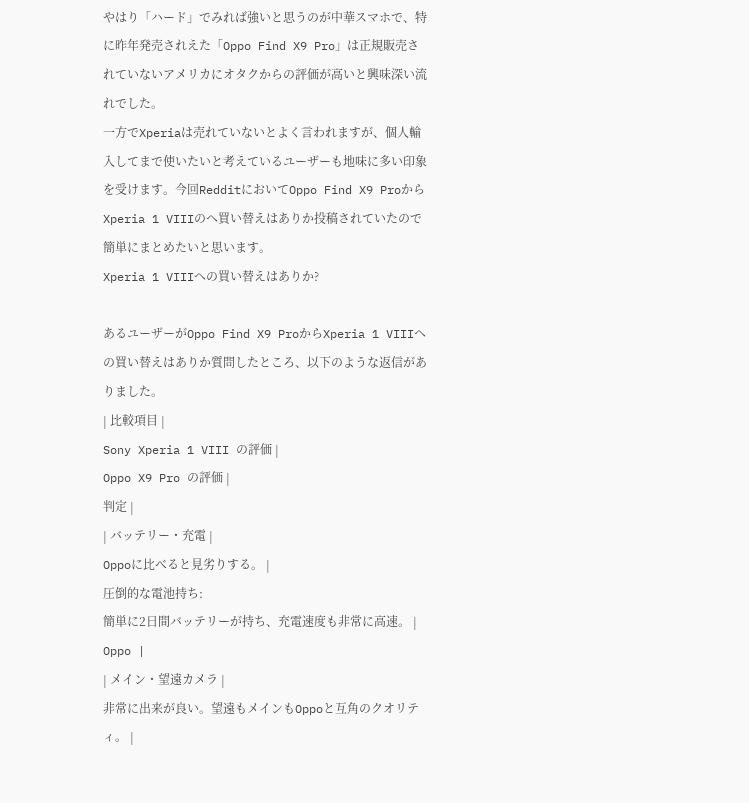やはり「ハード」でみれば強いと思うのが中華スマホで、特に昨年発売されえた「Oppo Find X9 Pro」は正規販売されていないアメリカにオタクからの評価が高いと興味深い流れでした。
一方でXperiaは売れていないとよく言われますが、個人輸入してまで使いたいと考えているユーザーも地味に多い印象を受けます。今回RedditにおいてOppo Find X9 ProからXperia 1 VIIIのへ買い替えはありか投稿されていたので簡単にまとめたいと思います。
Xperia 1 VIIIへの買い替えはありか?

あるユーザーがOppo Find X9 ProからXperia 1 VIIIへの買い替えはありか質問したところ、以下のような返信がありました。
| 比較項目 |
Sony Xperia 1 VIII の評価 |
Oppo X9 Pro の評価 |
判定 |
| バッテリー・充電 |
Oppoに比べると見劣りする。 |
圧倒的な電池持ち:
簡単に2日間バッテリーが持ち、充電速度も非常に高速。 |
Oppo |
| メイン・望遠カメラ |
非常に出来が良い。望遠もメインもOppoと互角のクオリティ。 |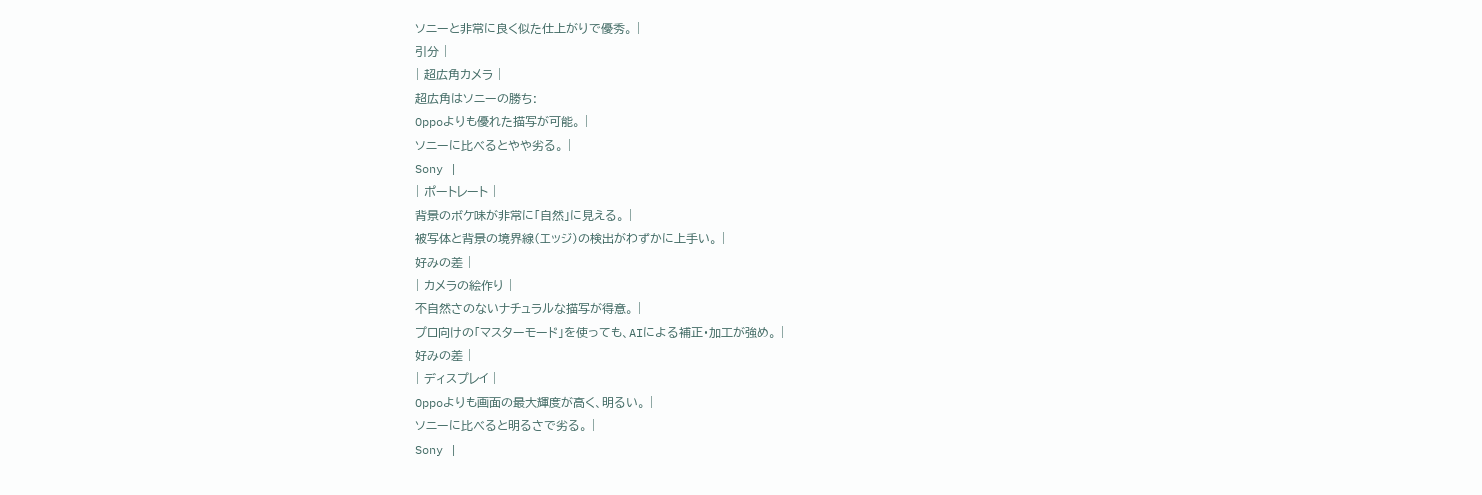ソニーと非常に良く似た仕上がりで優秀。 |
引分 |
| 超広角カメラ |
超広角はソニーの勝ち:
Oppoよりも優れた描写が可能。 |
ソニーに比べるとやや劣る。 |
Sony |
| ポートレート |
背景のボケ味が非常に「自然」に見える。 |
被写体と背景の境界線(エッジ)の検出がわずかに上手い。 |
好みの差 |
| カメラの絵作り |
不自然さのないナチュラルな描写が得意。 |
プロ向けの「マスターモード」を使っても、AIによる補正・加工が強め。 |
好みの差 |
| ディスプレイ |
Oppoよりも画面の最大輝度が高く、明るい。 |
ソニーに比べると明るさで劣る。 |
Sony |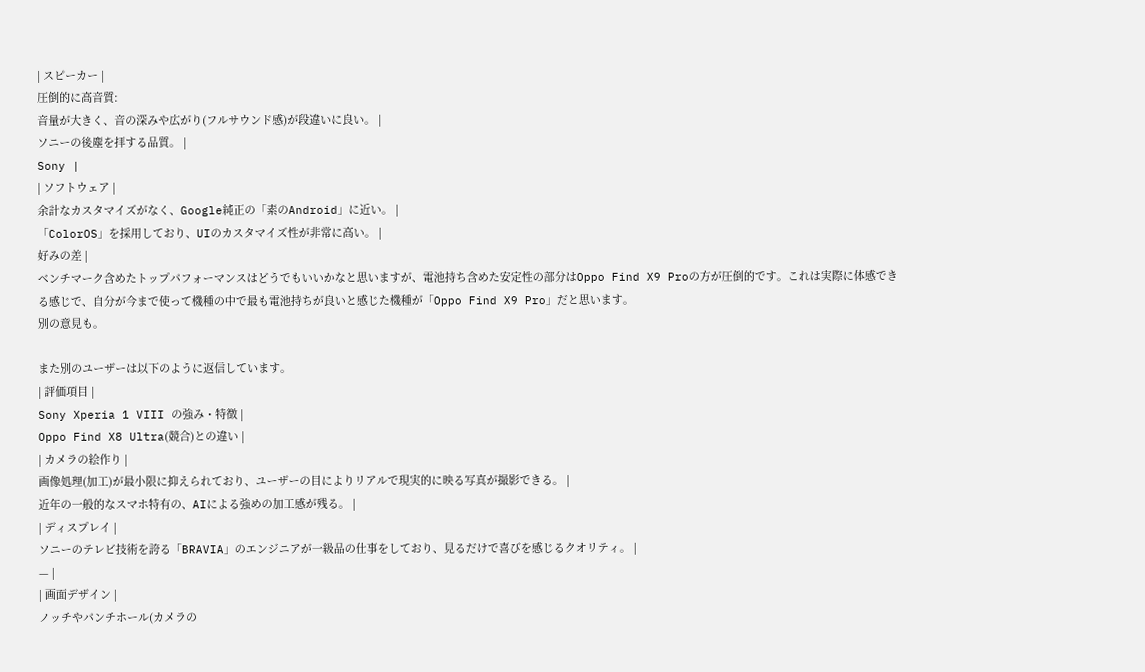| スピーカー |
圧倒的に高音質:
音量が大きく、音の深みや広がり(フルサウンド感)が段違いに良い。 |
ソニーの後塵を拝する品質。 |
Sony |
| ソフトウェア |
余計なカスタマイズがなく、Google純正の「素のAndroid」に近い。 |
「ColorOS」を採用しており、UIのカスタマイズ性が非常に高い。 |
好みの差 |
ベンチマーク含めたトップパフォーマンスはどうでもいいかなと思いますが、電池持ち含めた安定性の部分はOppo Find X9 Proの方が圧倒的です。これは実際に体感できる感じで、自分が今まで使って機種の中で最も電池持ちが良いと感じた機種が「Oppo Find X9 Pro」だと思います。
別の意見も。

また別のユーザーは以下のように返信しています。
| 評価項目 |
Sony Xperia 1 VIII の強み・特徴 |
Oppo Find X8 Ultra(競合)との違い |
| カメラの絵作り |
画像処理(加工)が最小限に抑えられており、ユーザーの目によりリアルで現実的に映る写真が撮影できる。 |
近年の一般的なスマホ特有の、AIによる強めの加工感が残る。 |
| ディスプレイ |
ソニーのテレビ技術を誇る「BRAVIA」のエンジニアが一級品の仕事をしており、見るだけで喜びを感じるクオリティ。 |
— |
| 画面デザイン |
ノッチやパンチホール(カメラの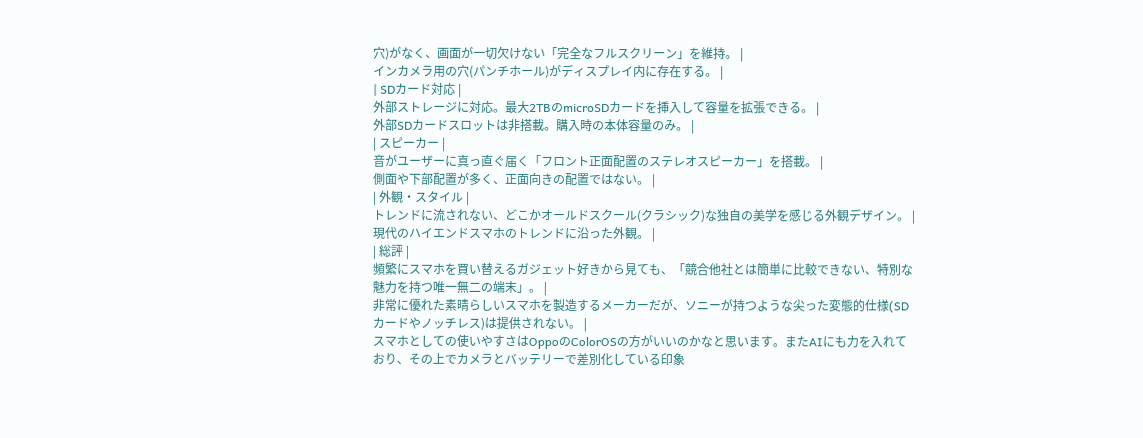穴)がなく、画面が一切欠けない「完全なフルスクリーン」を維持。 |
インカメラ用の穴(パンチホール)がディスプレイ内に存在する。 |
| SDカード対応 |
外部ストレージに対応。最大2TBのmicroSDカードを挿入して容量を拡張できる。 |
外部SDカードスロットは非搭載。購入時の本体容量のみ。 |
| スピーカー |
音がユーザーに真っ直ぐ届く「フロント正面配置のステレオスピーカー」を搭載。 |
側面や下部配置が多く、正面向きの配置ではない。 |
| 外観・スタイル |
トレンドに流されない、どこかオールドスクール(クラシック)な独自の美学を感じる外観デザイン。 |
現代のハイエンドスマホのトレンドに沿った外観。 |
| 総評 |
頻繁にスマホを買い替えるガジェット好きから見ても、「競合他社とは簡単に比較できない、特別な魅力を持つ唯一無二の端末」。 |
非常に優れた素晴らしいスマホを製造するメーカーだが、ソニーが持つような尖った変態的仕様(SDカードやノッチレス)は提供されない。 |
スマホとしての使いやすさはOppoのColorOSの方がいいのかなと思います。またAIにも力を入れており、その上でカメラとバッテリーで差別化している印象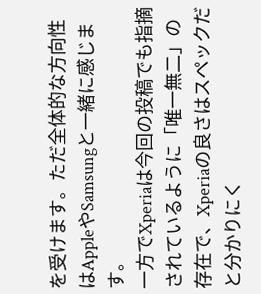を受けます。ただ全体的な方向性はAppleやSamsungと一緒に感じます。
一方でXperiaは今回の投稿でも指摘されているように「唯一無二」の存在で、Xperiaの良さはスペックだと分かりにく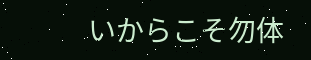いからこそ勿体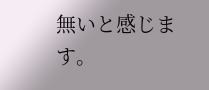無いと感じます。